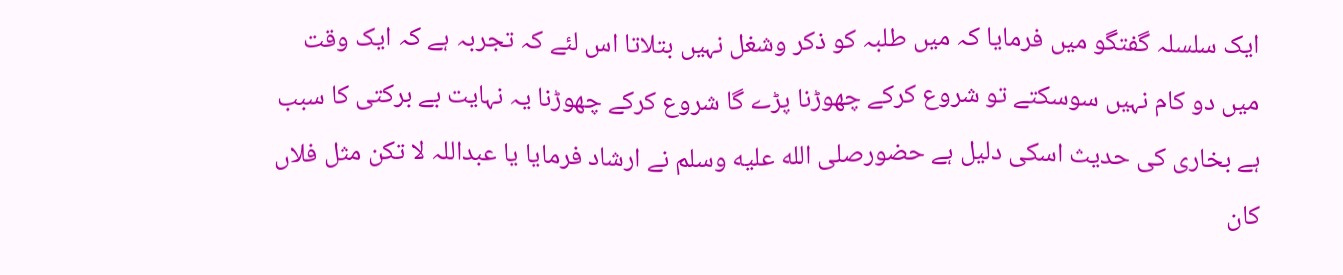ایک سلسلہ گفتگو میں فرمایا کہ میں طلبہ کو ذکر وشغل نہیں بتلاتا اس لئے کہ تجربہ ہے کہ ایک وقت میں دو کام نہیں سوسکتے تو شروع کرکے چھوڑنا پڑے گا شروع کرکے چھوڑنا یہ نہایت بے برکتی کا سبب ہے بخاری کی حدیث اسکی دلیل ہے حضورصلى الله عليه وسلم نے ارشاد فرمایا یا عبداللہ لا تکن مثل فلاں کان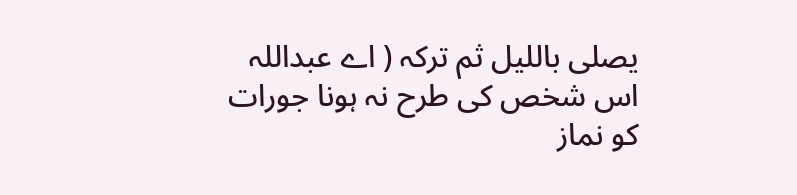یصلی باللیل ثم ترکہ ( اے عبداللہ اس شخص کی طرح نہ ہونا جورات کو نماز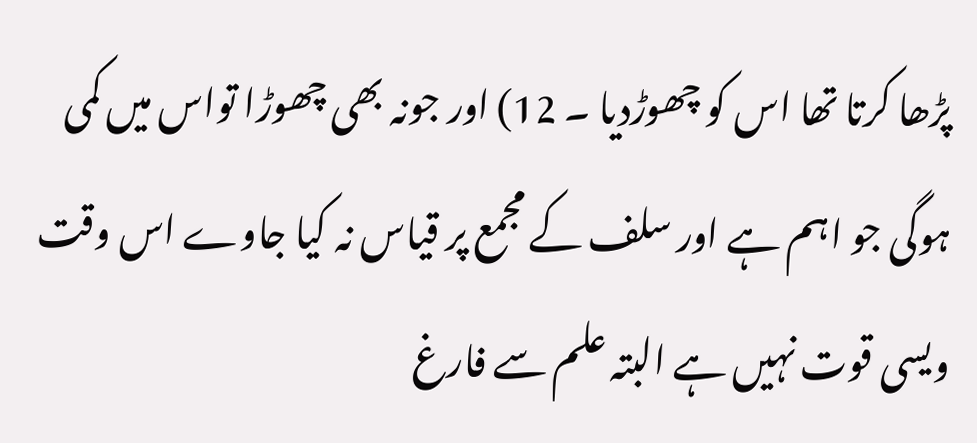پڑھا کرتا تھا اس کو چھوڑدیا ۔ 12) اور جونہ بھی چھوڑا تواس میں کمی ہوگی جو اہم ہے اور سلف کے مجمع پر قیاس نہ کیا جاوے اس وقت ویسی قوت نہیں ہے البتہ علم سے فارغ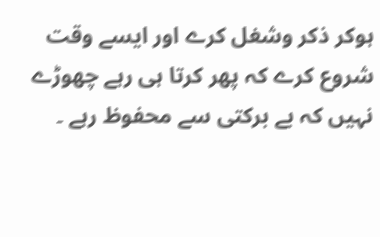ہوکر ذکر وشغل کرے اور ایسے وقت شروع کرے کہ پھر کرتا ہی رہے چھوڑے نہیں کہ بے برکتی سے محفوظ رہے ۔